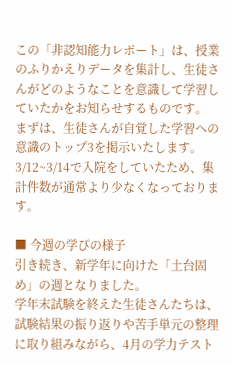この「非認知能力レポート」は、授業のふりかえりデータを集計し、生徒さんがどのようなことを意識して学習していたかをお知らせするものです。
まずは、生徒さんが自覚した学習への意識のトップ3を掲示いたします。
3/12~3/14で入院をしていたため、集計件数が通常より少なくなっております。

■ 今週の学びの様子
引き続き、新学年に向けた「土台固め」の週となりました。
学年末試験を終えた生徒さんたちは、試験結果の振り返りや苦手単元の整理に取り組みながら、4月の学力テスト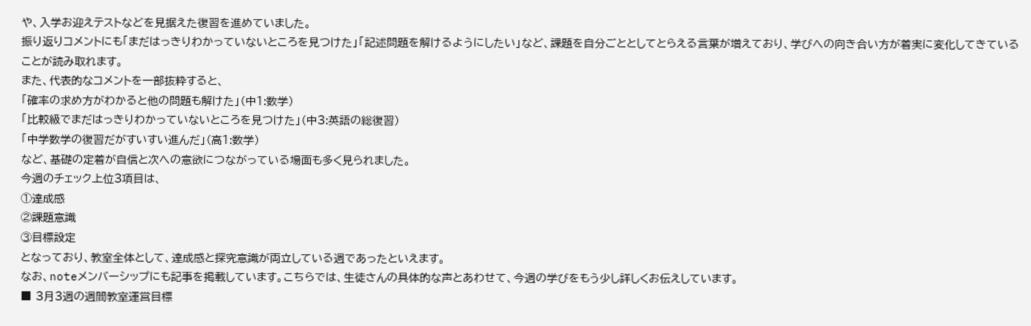や、入学お迎えテストなどを見据えた復習を進めていました。
振り返りコメントにも「まだはっきりわかっていないところを見つけた」「記述問題を解けるようにしたい」など、課題を自分ごととしてとらえる言葉が増えており、学びへの向き合い方が着実に変化してきていることが読み取れます。
また、代表的なコメントを一部抜粋すると、
「確率の求め方がわかると他の問題も解けた」(中1:数学)
「比較級でまだはっきりわかっていないところを見つけた」(中3:英語の総復習)
「中学数学の復習だがすいすい進んだ」(高1:数学)
など、基礎の定着が自信と次への意欲につながっている場面も多く見られました。
今週のチェック上位3項目は、
①達成感
②課題意識
③目標設定
となっており、教室全体として、達成感と探究意識が両立している週であったといえます。
なお、noteメンバーシップにも記事を掲載しています。こちらでは、生徒さんの具体的な声とあわせて、今週の学びをもう少し詳しくお伝えしています。
■ 3月3週の週間教室運営目標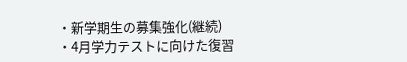・新学期生の募集強化(継続)
・4月学力テストに向けた復習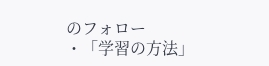のフォロー
・「学習の方法」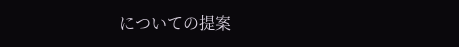についての提案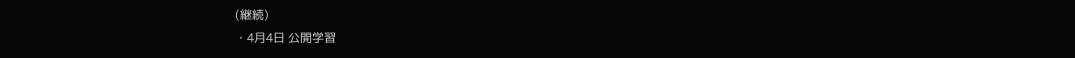(継続)
・4月4日 公開学習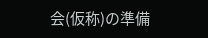会(仮称)の準備